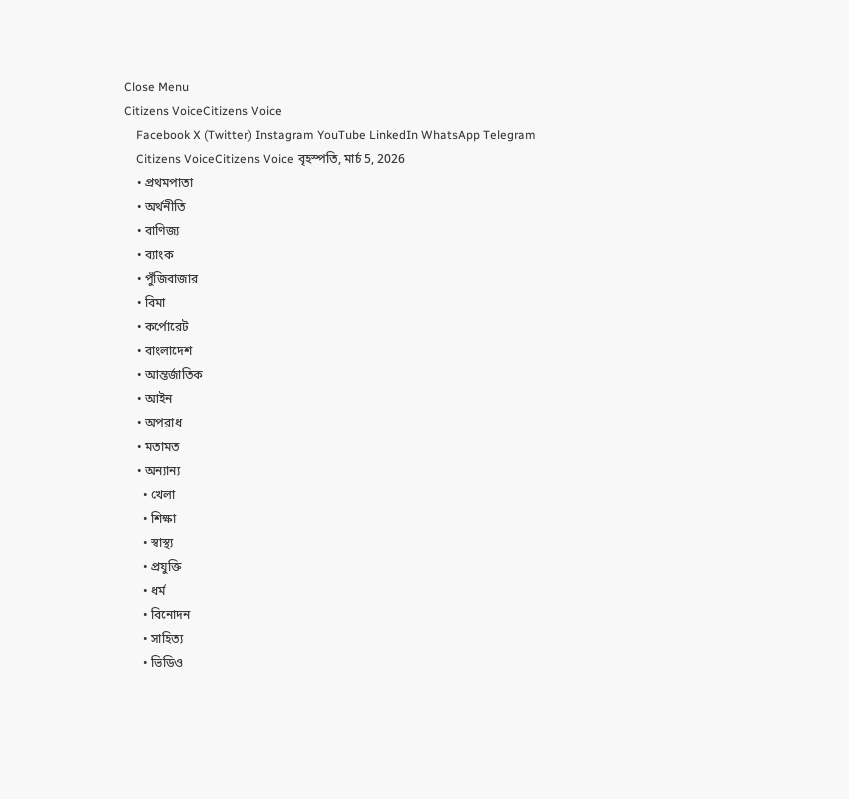Close Menu
Citizens VoiceCitizens Voice
    Facebook X (Twitter) Instagram YouTube LinkedIn WhatsApp Telegram
    Citizens VoiceCitizens Voice বৃহস্পতি, মার্চ 5, 2026
    • প্রথমপাতা
    • অর্থনীতি
    • বাণিজ্য
    • ব্যাংক
    • পুঁজিবাজার
    • বিমা
    • কর্পোরেট
    • বাংলাদেশ
    • আন্তর্জাতিক
    • আইন
    • অপরাধ
    • মতামত
    • অন্যান্য
      • খেলা
      • শিক্ষা
      • স্বাস্থ্য
      • প্রযুক্তি
      • ধর্ম
      • বিনোদন
      • সাহিত্য
      • ভিডিও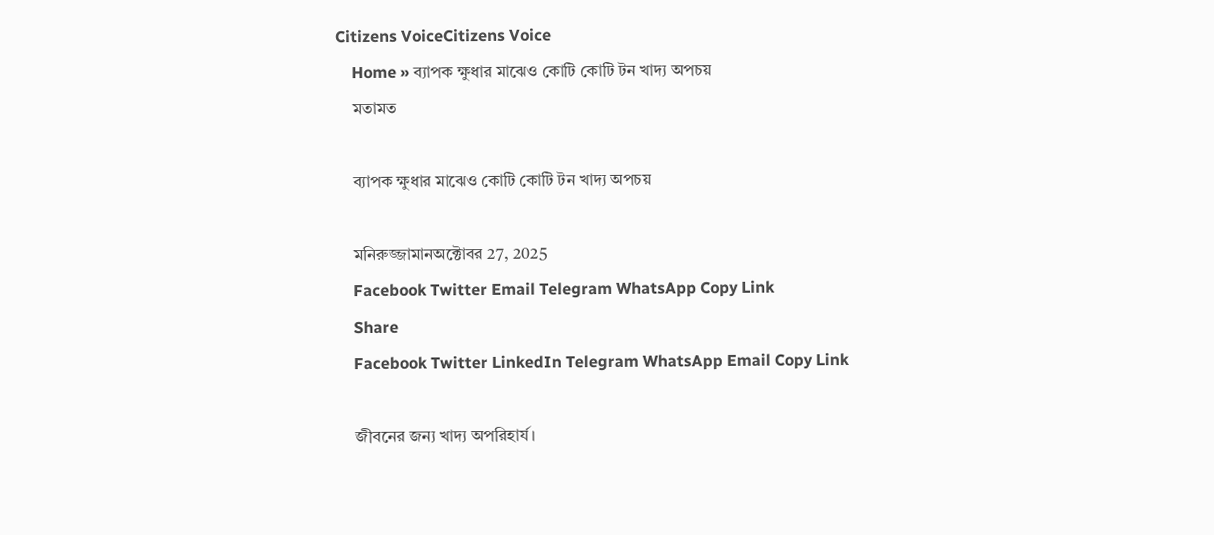Citizens VoiceCitizens Voice
    Home » ব্যাপক ক্ষুধার মাঝেও কোটি কোটি টন খাদ্য অপচয়
    মতামত

    ব্যাপক ক্ষুধার মাঝেও কোটি কোটি টন খাদ্য অপচয়

    মনিরুজ্জামানঅক্টোবর 27, 2025
    Facebook Twitter Email Telegram WhatsApp Copy Link
    Share
    Facebook Twitter LinkedIn Telegram WhatsApp Email Copy Link

    জীবনের জন্য খাদ্য অপরিহার্য।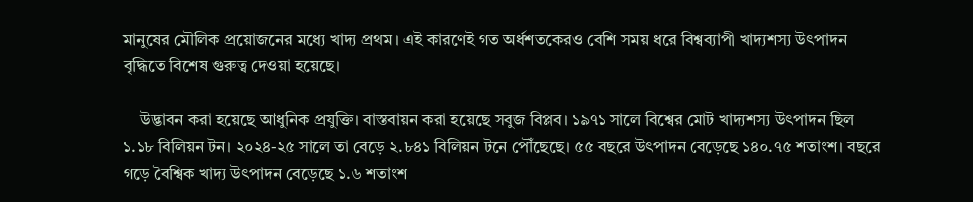মানুষের মৌলিক প্রয়োজনের মধ্যে খাদ্য প্রথম। এই কারণেই গত অর্ধশতকেরও বেশি সময় ধরে বিশ্বব্যাপী খাদ্যশস্য উৎপাদন বৃদ্ধিতে বিশেষ গুরুত্ব দেওয়া হয়েছে।

    উদ্ভাবন করা হয়েছে আধুনিক প্রযুক্তি। বাস্তবায়ন করা হয়েছে সবুজ বিপ্লব। ১৯৭১ সালে বিশ্বের মোট খাদ্যশস্য উৎপাদন ছিল ১.১৮ বিলিয়ন টন। ২০২৪-২৫ সালে তা বেড়ে ২.৮৪১ বিলিয়ন টনে পৌঁছেছে। ৫৫ বছরে উৎপাদন বেড়েছে ১৪০.৭৫ শতাংশ। বছরে গড়ে বৈশ্বিক খাদ্য উৎপাদন বেড়েছে ১.৬ শতাংশ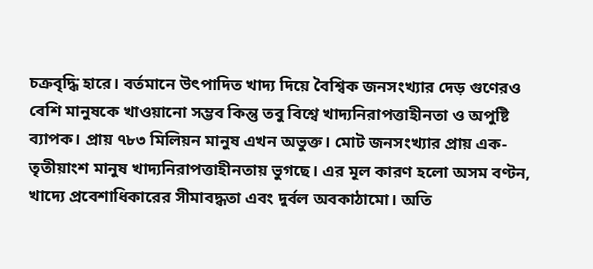চক্রবৃদ্ধি হারে। বর্তমানে উৎপাদিত খাদ্য দিয়ে বৈশ্বিক জনসংখ্যার দেড় গুণেরও বেশি মানুষকে খাওয়ানো সম্ভব কিন্তু তবু বিশ্বে খাদ্যনিরাপত্তাহীনতা ও অপুষ্টি ব্যাপক। প্রায় ৭৮৩ মিলিয়ন মানুষ এখন অভুক্ত। মোট জনসংখ্যার প্রায় এক-তৃতীয়াংশ মানুষ খাদ্যনিরাপত্তাহীনতায় ভুগছে। এর মূল কারণ হলো অসম বণ্টন, খাদ্যে প্রবেশাধিকারের সীমাবদ্ধতা এবং দুর্বল অবকাঠামো। অতি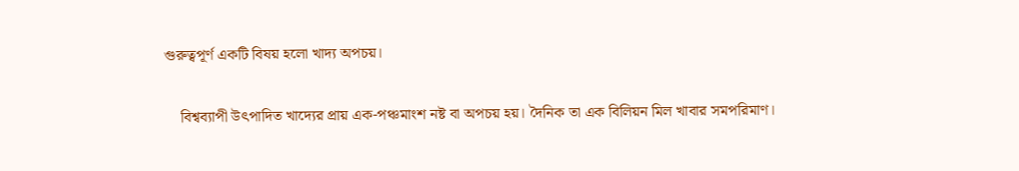গুরুত্বপূর্ণ একটি বিষয় হলো খাদ্য অপচয়।

    বিশ্বব্যাপী উৎপাদিত খাদ্যের প্রায় এক-পঞ্চমাংশ নষ্ট বা অপচয় হয়। দৈনিক তা এক বিলিয়ন মিল খাবার সমপরিমাণ।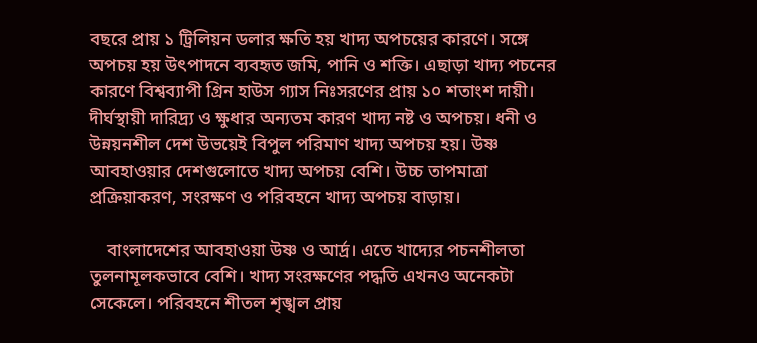বছরে প্রায় ১ ট্রিলিয়ন ডলার ক্ষতি হয় খাদ্য অপচয়ের কারণে। সঙ্গে অপচয় হয় উৎপাদনে ব্যবহৃত জমি, পানি ও শক্তি। এছাড়া খাদ্য পচনের কারণে বিশ্বব্যাপী গ্রিন হাউস গ্যাস নিঃসরণের প্রায় ১০ শতাংশ দায়ী। দীর্ঘস্থায়ী দারিদ্র্য ও ক্ষুধার অন্যতম কারণ খাদ্য নষ্ট ও অপচয়। ধনী ও উন্নয়নশীল দেশ উভয়েই বিপুল পরিমাণ খাদ্য অপচয় হয়। উষ্ণ আবহাওয়ার দেশগুলোতে খাদ্য অপচয় বেশি। উচ্চ তাপমাত্রা প্রক্রিয়াকরণ, সংরক্ষণ ও পরিবহনে খাদ্য অপচয় বাড়ায়।

    বাংলাদেশের আবহাওয়া উষ্ণ ও আর্দ্র। এতে খাদ্যের পচনশীলতা তুলনামূলকভাবে বেশি। খাদ্য সংরক্ষণের পদ্ধতি এখনও অনেকটা সেকেলে। পরিবহনে শীতল শৃঙ্খল প্রায়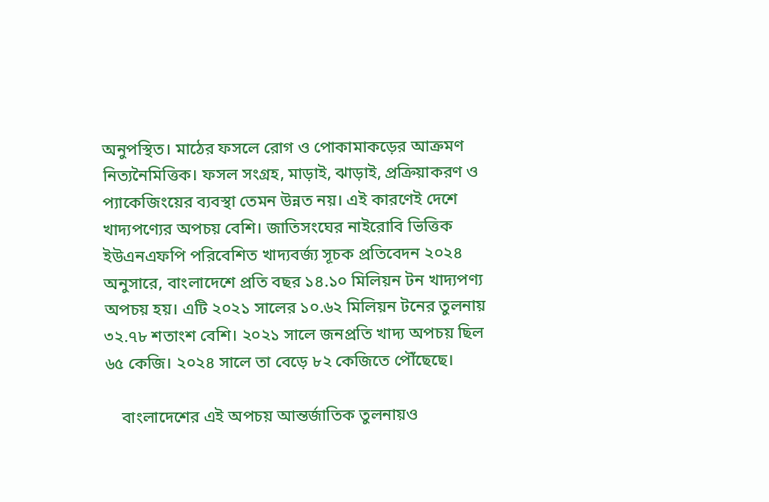অনুপস্থিত। মাঠের ফসলে রোগ ও পোকামাকড়ের আক্রমণ নিত্যনৈমিত্তিক। ফসল সংগ্রহ, মাড়াই, ঝাড়াই, প্রক্রিয়াকরণ ও প্যাকেজিংয়ের ব্যবস্থা তেমন উন্নত নয়। এই কারণেই দেশে খাদ্যপণ্যের অপচয় বেশি। জাতিসংঘের নাইরোবি ভিত্তিক ইউএনএফপি পরিবেশিত খাদ্যবর্জ্য সূচক প্রতিবেদন ২০২৪ অনুসারে, বাংলাদেশে প্রতি বছর ১৪.১০ মিলিয়ন টন খাদ্যপণ্য অপচয় হয়। এটি ২০২১ সালের ১০.৬২ মিলিয়ন টনের তুলনায় ৩২.৭৮ শতাংশ বেশি। ২০২১ সালে জনপ্রতি খাদ্য অপচয় ছিল ৬৫ কেজি। ২০২৪ সালে তা বেড়ে ৮২ কেজিতে পৌঁছেছে।

    বাংলাদেশের এই অপচয় আন্তর্জাতিক তুলনায়ও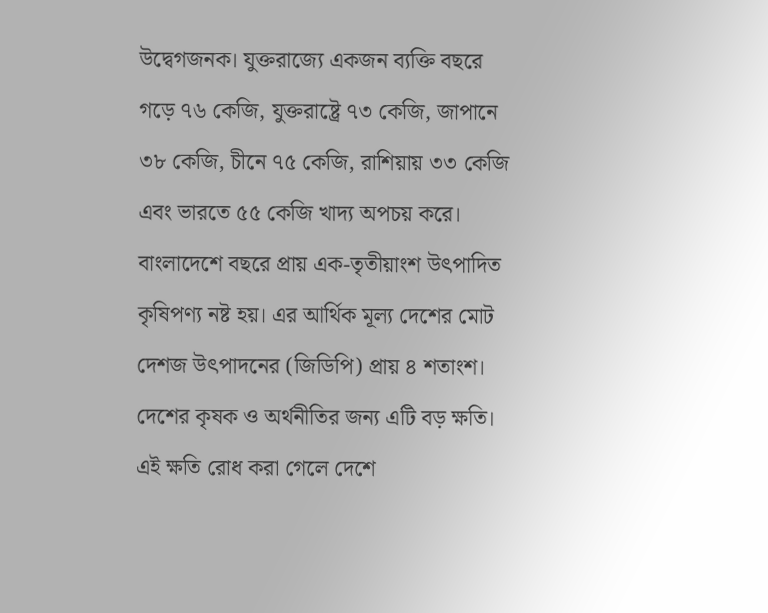উদ্বেগজনক। যুক্তরাজ্যে একজন ব্যক্তি বছরে গড়ে ৭৬ কেজি, যুক্তরাষ্ট্রে ৭৩ কেজি, জাপানে ৩৮ কেজি, চীনে ৭৫ কেজি, রাশিয়ায় ৩৩ কেজি এবং ভারতে ৫৫ কেজি খাদ্য অপচয় করে। বাংলাদেশে বছরে প্রায় এক-তৃতীয়াংশ উৎপাদিত কৃষিপণ্য নষ্ট হয়। এর আর্থিক মূল্য দেশের মোট দেশজ উৎপাদনের (জিডিপি) প্রায় ৪ শতাংশ। দেশের কৃষক ও অর্থনীতির জন্য এটি বড় ক্ষতি। এই ক্ষতি রোধ করা গেলে দেশে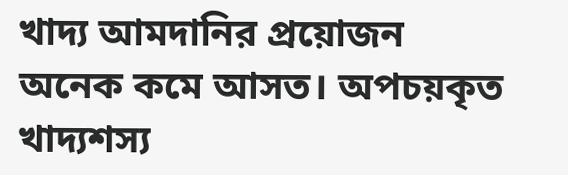খাদ্য আমদানির প্রয়োজন অনেক কমে আসত। অপচয়কৃত খাদ্যশস্য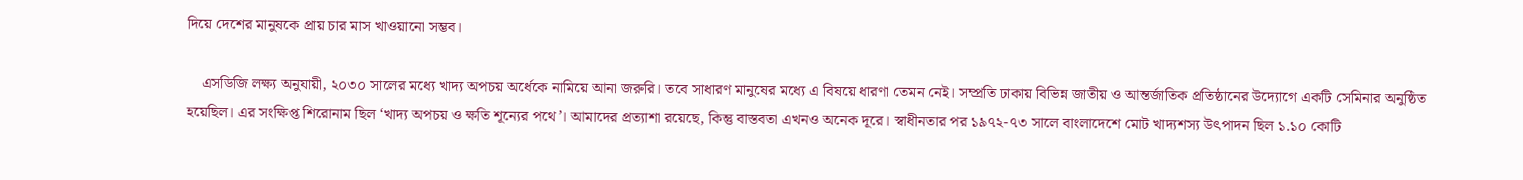দিয়ে দেশের মানুষকে প্রায় চার মাস খাওয়ানো সম্ভব।

    এসডিজি লক্ষ্য অনুযায়ী, ২০৩০ সালের মধ্যে খাদ্য অপচয় অর্ধেকে নামিয়ে আনা জরুরি। তবে সাধারণ মানুষের মধ্যে এ বিষয়ে ধারণা তেমন নেই। সম্প্রতি ঢাকায় বিভিন্ন জাতীয় ও আন্তর্জাতিক প্রতিষ্ঠানের উদ্যোগে একটি সেমিনার অনুষ্ঠিত হয়েছিল। এর সংক্ষিপ্ত শিরোনাম ছিল ‘খাদ্য অপচয় ও ক্ষতি শূন্যের পথে’। আমাদের প্রত্যাশা রয়েছে, কিন্তু বাস্তবতা এখনও অনেক দূরে। স্বাধীনতার পর ১৯৭২-৭৩ সালে বাংলাদেশে মোট খাদ্যশস্য উৎপাদন ছিল ১.১০ কোটি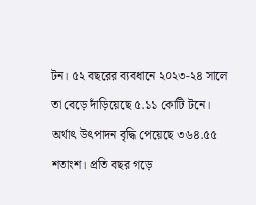টন। ৫২ বছরের ব্যবধানে ২০২৩-২৪ সালে তা বেড়ে দাঁড়িয়েছে ৫.১১ কোটি টনে। অর্থাৎ উৎপাদন বৃদ্ধি পেয়েছে ৩৬৪.৫৫ শতাংশ। প্রতি বছর গড়ে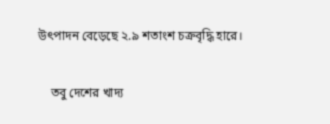উৎপাদন বেড়েছে ২.৯ শতাংশ চক্রবৃদ্ধি হারে।

    তবু দেশের খাদ্য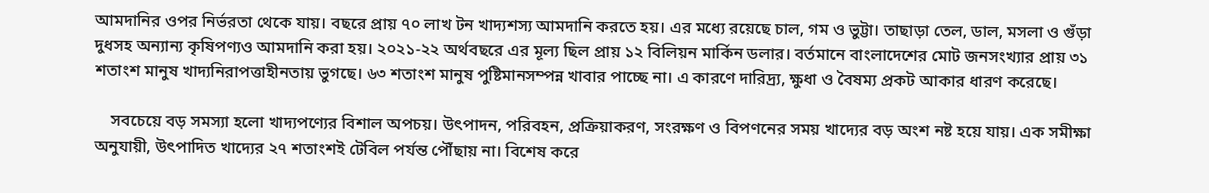আমদানির ওপর নির্ভরতা থেকে যায়। বছরে প্রায় ৭০ লাখ টন খাদ্যশস্য আমদানি করতে হয়। এর মধ্যে রয়েছে চাল, গম ও ভুট্টা। তাছাড়া তেল, ডাল, মসলা ও গুঁড়া দুধসহ অন্যান্য কৃষিপণ্যও আমদানি করা হয়। ২০২১-২২ অর্থবছরে এর মূল্য ছিল প্রায় ১২ বিলিয়ন মার্কিন ডলার। বর্তমানে বাংলাদেশের মোট জনসংখ্যার প্রায় ৩১ শতাংশ মানুষ খাদ্যনিরাপত্তাহীনতায় ভুগছে। ৬৩ শতাংশ মানুষ পুষ্টিমানসম্পন্ন খাবার পাচ্ছে না। এ কারণে দারিদ্র্য, ক্ষুধা ও বৈষম্য প্রকট আকার ধারণ করেছে।

    সবচেয়ে বড় সমস্যা হলো খাদ্যপণ্যের বিশাল অপচয়। উৎপাদন, পরিবহন, প্রক্রিয়াকরণ, সংরক্ষণ ও বিপণনের সময় খাদ্যের বড় অংশ নষ্ট হয়ে যায়। এক সমীক্ষা অনুযায়ী, উৎপাদিত খাদ্যের ২৭ শতাংশই টেবিল পর্যন্ত পৌঁছায় না। বিশেষ করে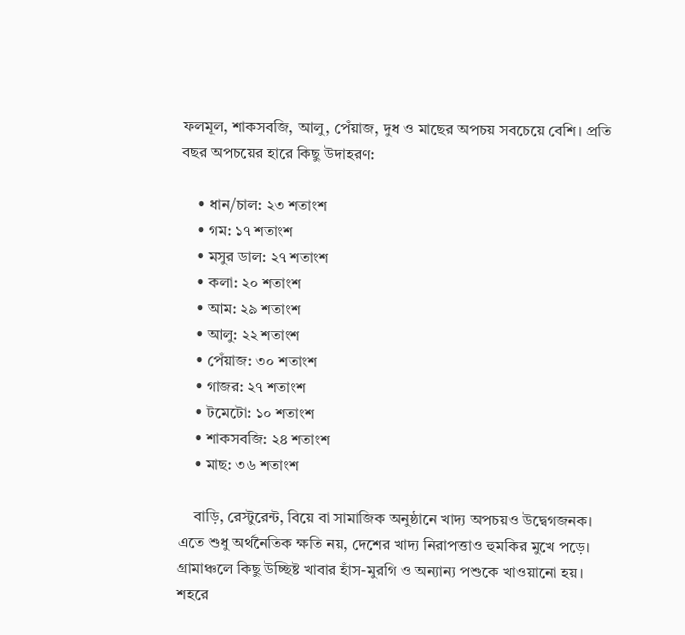ফলমূল, শাকসবজি, আলু, পেঁয়াজ, দুধ ও মাছের অপচয় সবচেয়ে বেশি। প্রতি বছর অপচয়ের হারে কিছু উদাহরণ:

    • ধান/চাল: ২৩ শতাংশ
    • গম: ১৭ শতাংশ
    • মসুর ডাল: ২৭ শতাংশ
    • কলা: ২০ শতাংশ
    • আম: ২৯ শতাংশ
    • আলু: ২২ শতাংশ
    • পেঁয়াজ: ৩০ শতাংশ
    • গাজর: ২৭ শতাংশ
    • টমেটো: ১০ শতাংশ
    • শাকসবজি: ২৪ শতাংশ
    • মাছ: ৩৬ শতাংশ

    বাড়ি, রেস্টুরেন্ট, বিয়ে বা সামাজিক অনুষ্ঠানে খাদ্য অপচয়ও উদ্বেগজনক। এতে শুধু অর্থনৈতিক ক্ষতি নয়, দেশের খাদ্য নিরাপত্তাও হুমকির মুখে পড়ে। গ্রামাঞ্চলে কিছু উচ্ছিষ্ট খাবার হাঁস-মুরগি ও অন্যান্য পশুকে খাওয়ানো হয়। শহরে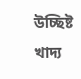উচ্ছিষ্ট খাদ্য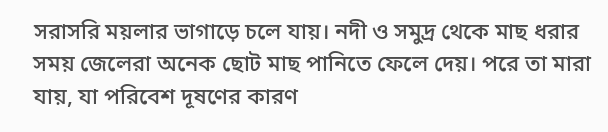সরাসরি ময়লার ভাগাড়ে চলে যায়। নদী ও সমুদ্র থেকে মাছ ধরার সময় জেলেরা অনেক ছোট মাছ পানিতে ফেলে দেয়। পরে তা মারা যায়, যা পরিবেশ দূষণের কারণ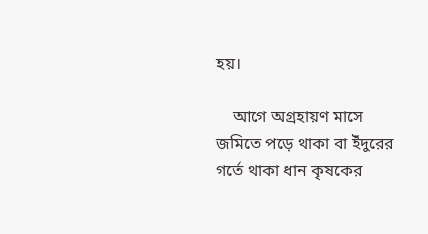হয়।

    আগে অগ্রহায়ণ মাসে জমিতে পড়ে থাকা বা ইঁদুরের গর্তে থাকা ধান কৃষকের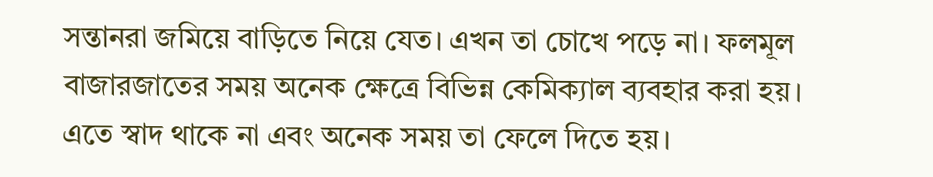সন্তানরা জমিয়ে বাড়িতে নিয়ে যেত। এখন তা চোখে পড়ে না। ফলমূল বাজারজাতের সময় অনেক ক্ষেত্রে বিভিন্ন কেমিক্যাল ব্যবহার করা হয়। এতে স্বাদ থাকে না এবং অনেক সময় তা ফেলে দিতে হয়।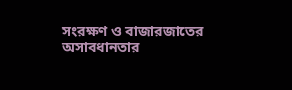সংরক্ষণ ও বাজারজাতের অসাবধানতার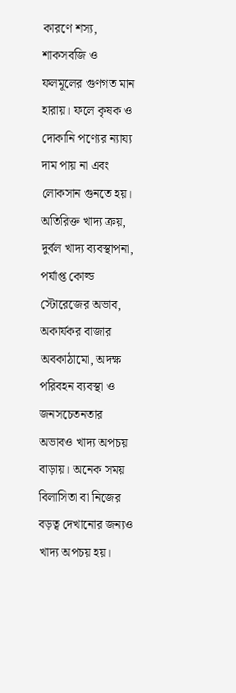কারণে শস্য, শাকসবজি ও ফলমূলের গুণগত মান হারায়। ফলে কৃষক ও দোকানি পণ্যের ন্যায্য দাম পায় না এবং লোকসান গুনতে হয়। অতিরিক্ত খাদ্য ক্রয়, দুর্বল খাদ্য ব্যবস্থাপনা, পর্যাপ্ত কোল্ড স্টোরেজের অভাব, অকার্যকর বাজার অবকাঠামো, অদক্ষ পরিবহন ব্যবস্থা ও জনসচেতনতার অভাবও খাদ্য অপচয় বাড়ায়। অনেক সময় বিলাসিতা বা নিজের বড়ত্ব দেখানোর জন্যও খাদ্য অপচয় হয়।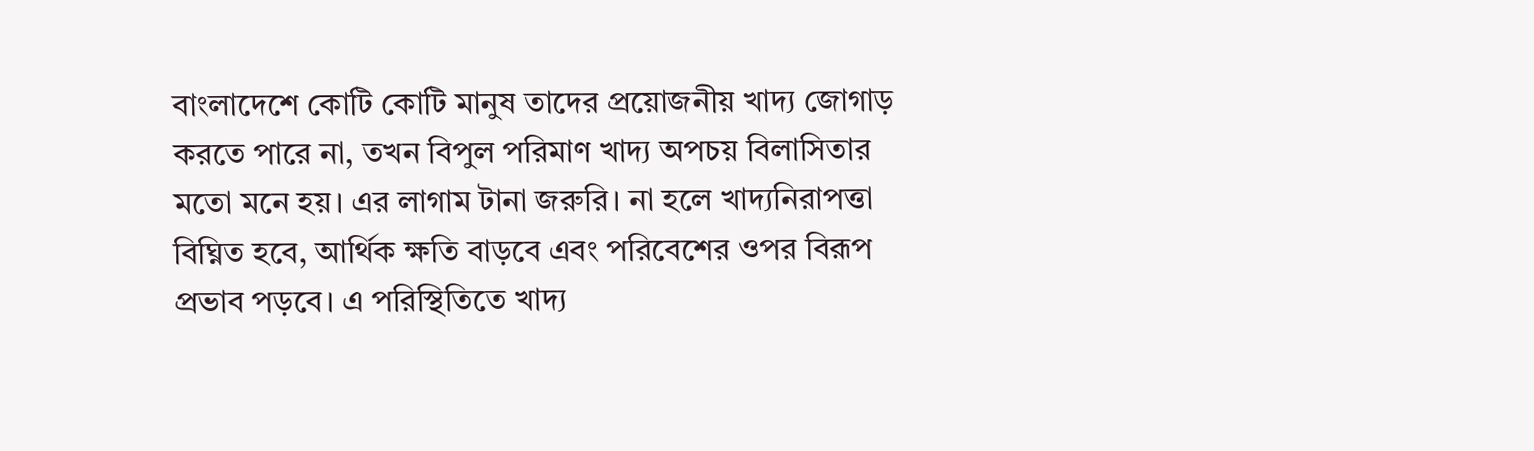বাংলাদেশে কোটি কোটি মানুষ তাদের প্রয়োজনীয় খাদ্য জোগাড় করতে পারে না, তখন বিপুল পরিমাণ খাদ্য অপচয় বিলাসিতার মতো মনে হয়। এর লাগাম টানা জরুরি। না হলে খাদ্যনিরাপত্তা বিঘ্নিত হবে, আর্থিক ক্ষতি বাড়বে এবং পরিবেশের ওপর বিরূপ প্রভাব পড়বে। এ পরিস্থিতিতে খাদ্য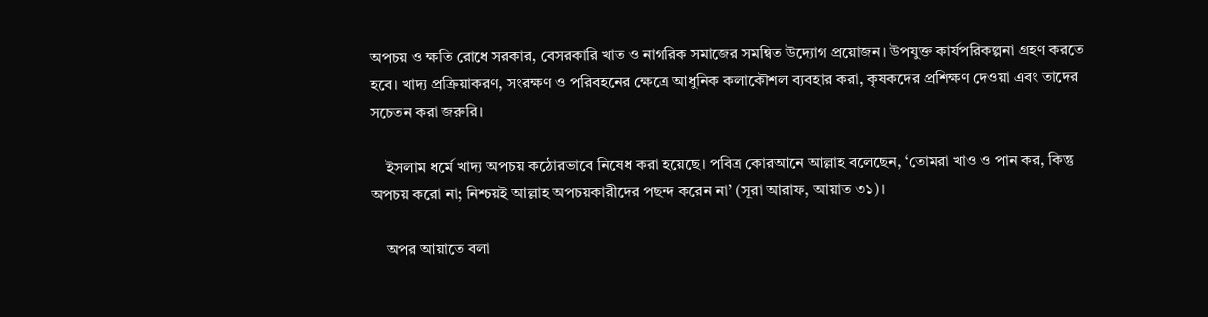অপচয় ও ক্ষতি রোধে সরকার, বেসরকারি খাত ও নাগরিক সমাজের সমন্বিত উদ্যোগ প্রয়োজন। উপযুক্ত কার্যপরিকল্পনা গ্রহণ করতে হবে। খাদ্য প্রক্রিয়াকরণ, সংরক্ষণ ও পরিবহনের ক্ষেত্রে আধুনিক কলাকৌশল ব্যবহার করা, কৃষকদের প্রশিক্ষণ দেওয়া এবং তাদের সচেতন করা জরুরি।

    ইসলাম ধর্মে খাদ্য অপচয় কঠোরভাবে নিষেধ করা হয়েছে। পবিত্র কোরআনে আল্লাহ বলেছেন, ‘তোমরা খাও ও পান কর, কিন্তু অপচয় করো না; নিশ্চয়ই আল্লাহ অপচয়কারীদের পছন্দ করেন না’ (সূরা আরাফ, আয়াত ৩১)।

    অপর আয়াতে বলা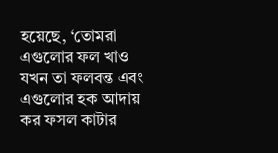হয়েছে, ‘তোমরা এগুলোর ফল খাও যখন তা ফলবন্ত এবং এগুলোর হক আদায় কর ফসল কাটার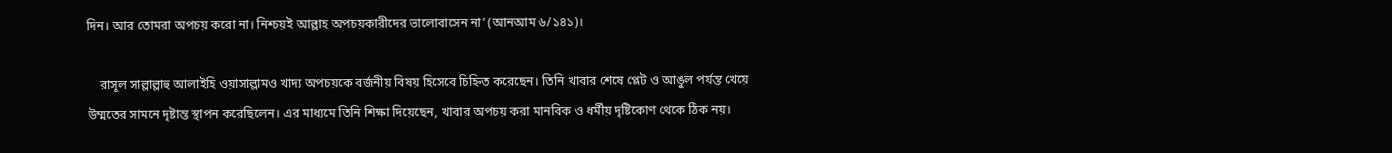দিন। আর তোমরা অপচয় করো না। নিশ্চয়ই আল্লাহ অপচয়কারীদের ভালোবাসেন না’ (আনআম ৬/১৪১)।

    রাসূল সাল্লাল্লাহু আলাইহি ওয়াসাল্লামও খাদ্য অপচয়কে বর্জনীয় বিষয় হিসেবে চিহ্নিত করেছেন। তিনি খাবার শেষে প্লেট ও আঙুল পর্যন্ত খেয়ে উম্মতের সামনে দৃষ্টান্ত স্থাপন করেছিলেন। এর মাধ্যমে তিনি শিক্ষা দিয়েছেন, খাবার অপচয় করা মানবিক ও ধর্মীয় দৃষ্টিকোণ থেকে ঠিক নয়।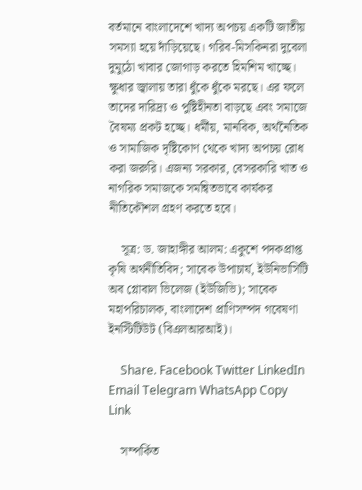বর্তমানে বাংলাদেশে খাদ্য অপচয় একটি জাতীয় সমস্যা হয়ে দাঁড়িয়েছে। গরিব-মিসকিনরা দুবেলা দুমুঠো খাবার জোগাড় করতে হিমশিম খাচ্ছে। ক্ষুধার জ্বালায় তারা ধুঁকে ধুঁকে মরছে। এর ফলে তাদের দারিদ্র্য ও পুষ্টিহীনতা বাড়ছে এবং সমাজে বৈষম্য প্রকট হচ্ছে। ধর্মীয়, মানবিক, অর্থনৈতিক ও সামাজিক দৃষ্টিকোণ থেকে খাদ্য অপচয় রোধ করা জরুরি। এজন্য সরকার, বেসরকারি খাত ও নাগরিক সমাজকে সমন্বিতভাবে কার্যকর নীতিকৌশল গ্রহণ করতে হবে।

    সূত্র: ড. জাহাঙ্গীর আলম: একুশে পদকপ্রাপ্ত কৃষি অর্থনীতিবিদ; সাবেক উপাচার্য, ইউনিভার্সিটি অব গ্লোবাল ভিলেজ (ইউজিভি); সাবেক মহাপরিচালক, বাংলাদেশ প্রাণিসম্পদ গবেষণা ইনস্টিটিউট (বিএলআরআই)।

    Share. Facebook Twitter LinkedIn Email Telegram WhatsApp Copy Link

    সম্পর্কিত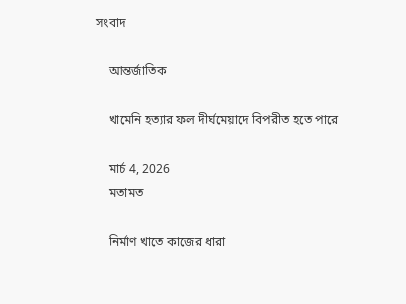সংবাদ

    আন্তর্জাতিক

    খামেনি হত্যার ফল দীর্ঘমেয়াদে বিপরীত হতে পারে

    মার্চ 4, 2026
    মতামত

    নির্মাণ খাতে কাজের ধারা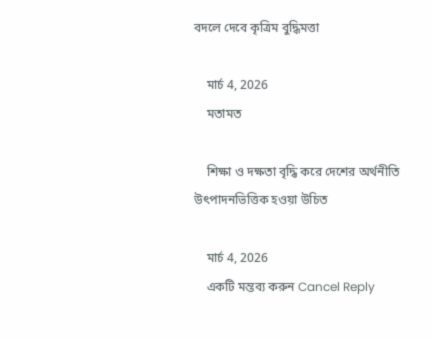বদলে দেবে কৃত্রিম বুদ্ধিমত্তা

    মার্চ 4, 2026
    মতামত

    শিক্ষা ও দক্ষতা বৃদ্ধি করে দেশের অর্থনীতি উৎপাদনভিত্তিক হওয়া উচিত

    মার্চ 4, 2026
    একটি মন্তব্য করুন Cancel Reply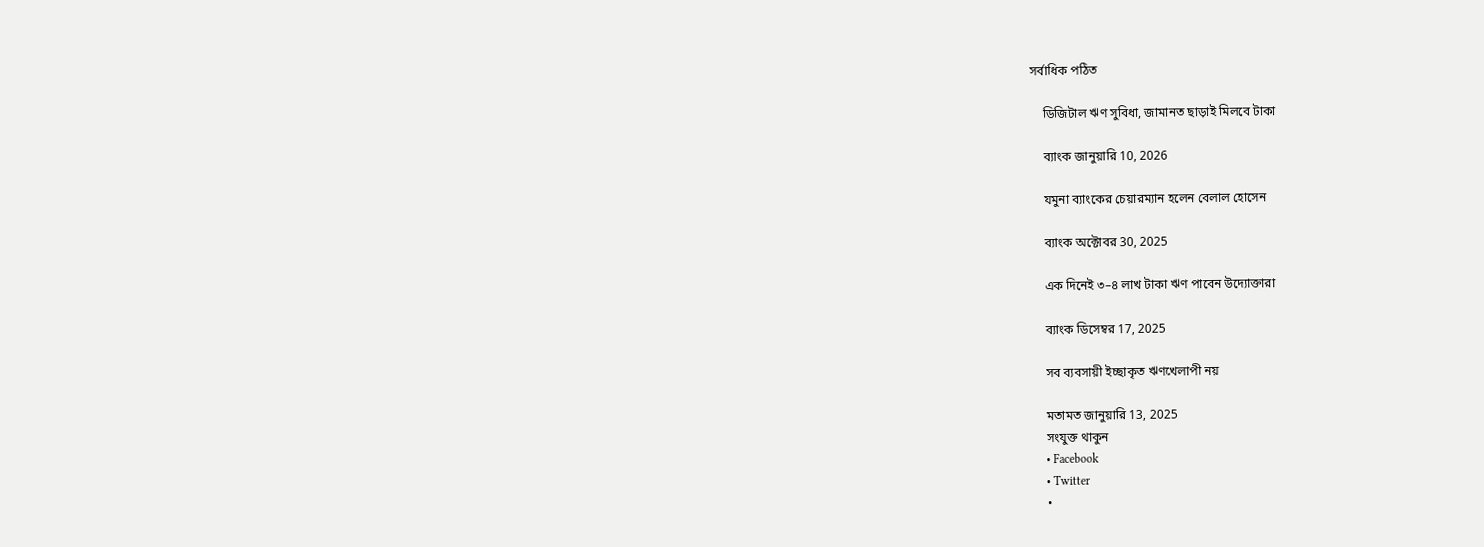সর্বাধিক পঠিত

    ডিজিটাল ঋণ সুবিধা, জামানত ছাড়াই মিলবে টাকা

    ব্যাংক জানুয়ারি 10, 2026

    যমুনা ব্যাংকের চেয়ারম্যান হলেন বেলাল হোসেন

    ব্যাংক অক্টোবর 30, 2025

    এক দিনেই ৩–৪ লাখ টাকা ঋণ পাবেন উদ্যোক্তারা

    ব্যাংক ডিসেম্বর 17, 2025

    সব ব্যবসায়ী ইচ্ছাকৃত ঋণখেলাপী নয়

    মতামত জানুয়ারি 13, 2025
    সংযুক্ত থাকুন
    • Facebook
    • Twitter
    •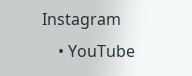Instagram
    • YouTube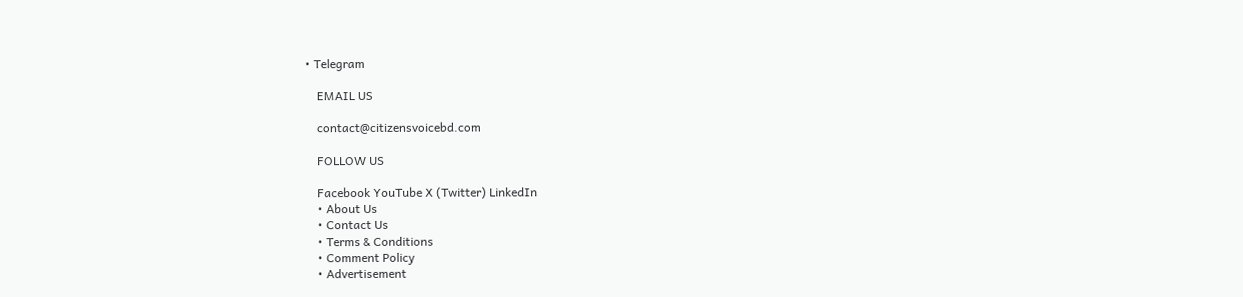• Telegram

    EMAIL US

    contact@citizensvoicebd.com

    FOLLOW US

    Facebook YouTube X (Twitter) LinkedIn
    • About Us
    • Contact Us
    • Terms & Conditions
    • Comment Policy
    • Advertisement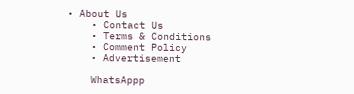• About Us
    • Contact Us
    • Terms & Conditions
    • Comment Policy
    • Advertisement

    WhatsAppp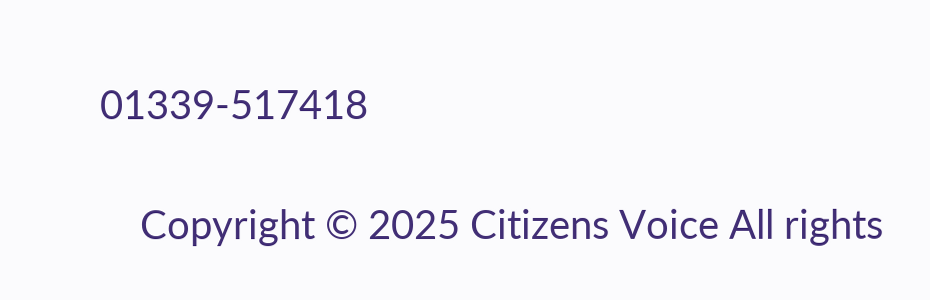01339-517418

    Copyright © 2025 Citizens Voice All rights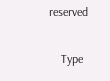reserved

    Type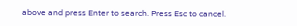above and press Enter to search. Press Esc to cancel.